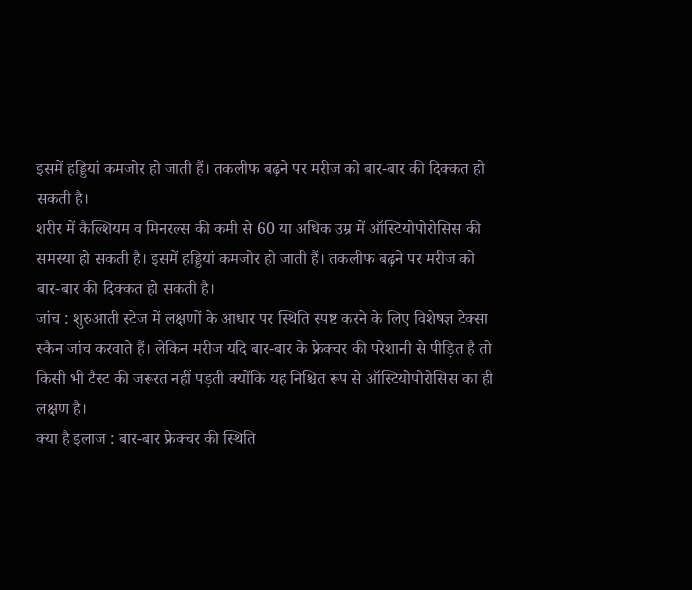इसमें हड्डियां कमजोर हो जाती हैं। तकलीफ बढ़ने पर मरीज को बार-बार की दिक्कत हो सकती है।
शरीर में कैल्शियम व मिनरल्स की कमी से 60 या अधिक उम्र में ऑस्टियोपोरोसिस की समस्या हो सकती है। इसमें हड्डियां कमजोर हो जाती हैं। तकलीफ बढ़ने पर मरीज को बार-बार की दिक्कत हो सकती है।
जांच : शुरुआती स्टेज में लक्षणों के आधार पर स्थिति स्पष्ट करने के लिए विशेषज्ञ टेक्सा स्कैन जांच करवाते हैं। लेकिन मरीज यदि बार-बार के फ्रेक्चर की परेशानी से पीड़ित है तो किसी भी टैस्ट की जरूरत नहीं पड़ती क्योंकि यह निश्चित रूप से ऑस्टियोपोरोसिस का ही लक्षण है।
क्या है इलाज : बार-बार फ्रेक्चर की स्थिति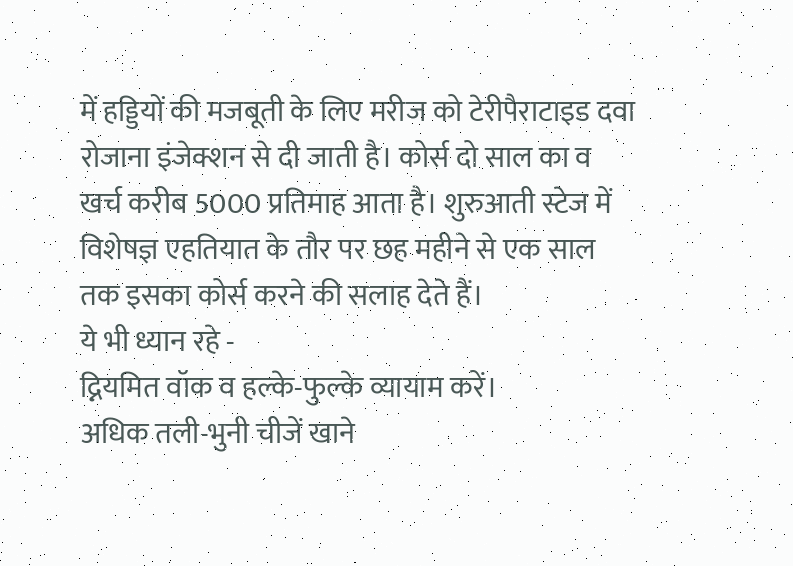में हड्डियों की मजबूती के लिए मरीज को टेरीपैराटाइड दवा रोजाना इंजेक्शन से दी जाती है। कोर्स दो साल का व खर्च करीब 5000 प्रतिमाह आता है। शुरुआती स्टेज में विशेषज्ञ एहतियात के तौर पर छह महीने से एक साल तक इसका कोर्स करने की सलाह देते हैं।
ये भी ध्यान रहे -
द्नियमित वॉक व हल्के-फुल्के व्यायाम करें।
अधिक तली-भुनी चीजें खाने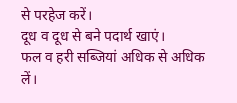से परहेज करें।
दूध व दूध से बने पदार्थ खाएं।
फल व हरी सब्जियां अधिक से अधिक लें।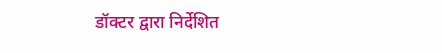डॉक्टर द्वारा निर्देशित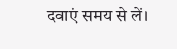दवाएं समय से लें।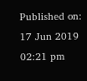Published on:
17 Jun 2019 02:21 pm